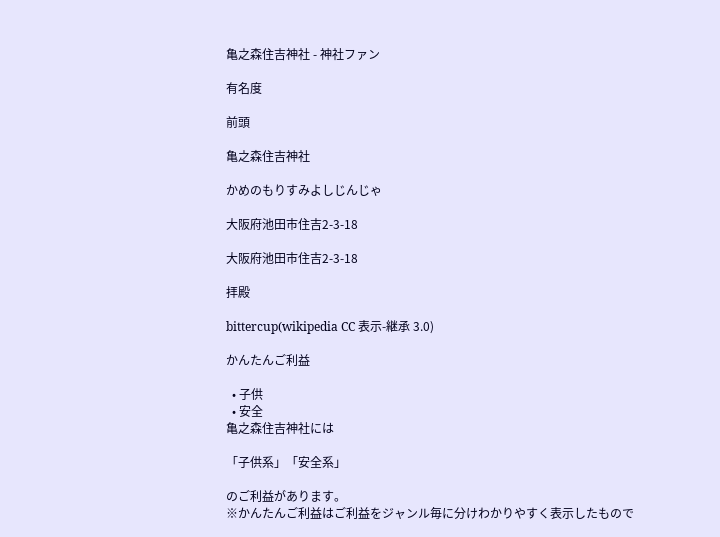亀之森住吉神社 - 神社ファン

有名度

前頭

亀之森住吉神社

かめのもりすみよしじんじゃ

大阪府池田市住吉2-3-18

大阪府池田市住吉2-3-18

拝殿

bittercup(wikipedia CC 表示-継承 3.0)

かんたんご利益

  • 子供
  • 安全
亀之森住吉神社には

「子供系」「安全系」

のご利益があります。
※かんたんご利益はご利益をジャンル毎に分けわかりやすく表示したもので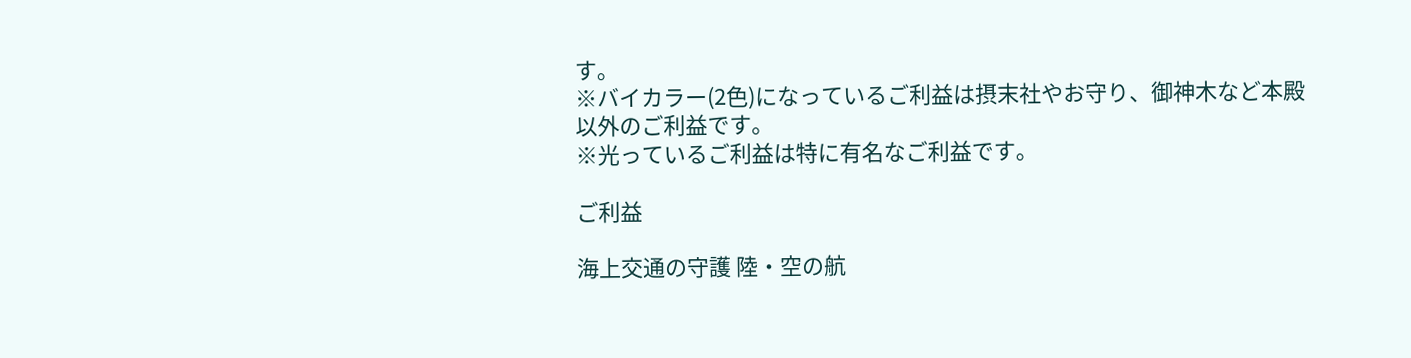す。
※バイカラー(2色)になっているご利益は摂末社やお守り、御神木など本殿以外のご利益です。
※光っているご利益は特に有名なご利益です。

ご利益

海上交通の守護 陸・空の航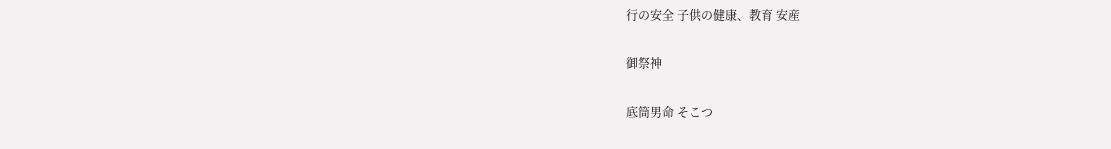行の安全 子供の健康、教育 安産

御祭神

底筒男命 そこつ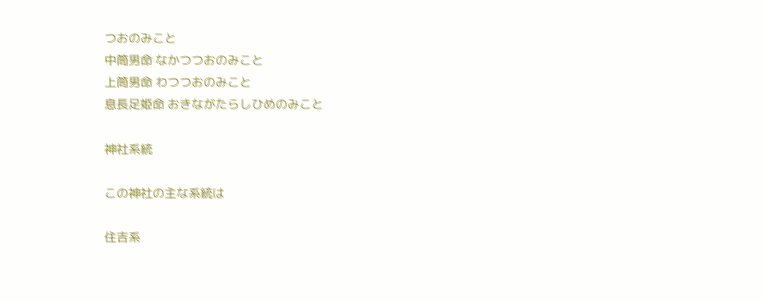つおのみこと
中筒男命 なかつつおのみこと
上筒男命 わつつおのみこと
息長足姫命 おきながたらしひめのみこと

神社系統

この神社の主な系統は

住吉系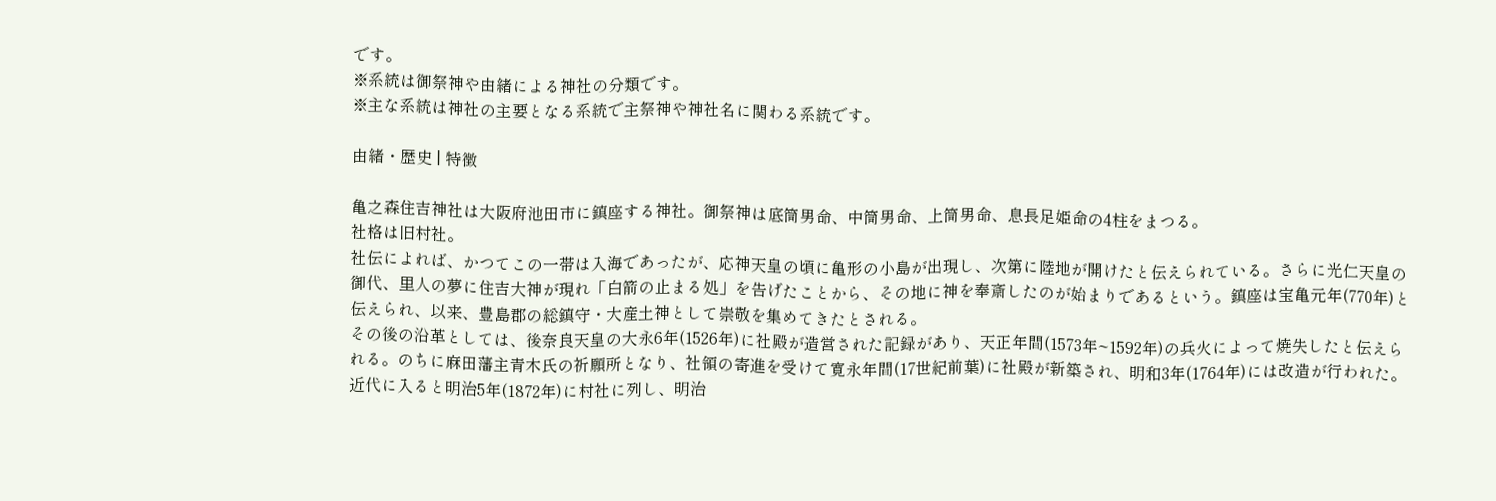です。
※系統は御祭神や由緒による神社の分類です。
※主な系統は神社の主要となる系統で主祭神や神社名に関わる系統です。

由緒・歴史 | 特徴

亀之森住吉神社は大阪府池田市に鎮座する神社。御祭神は底筒男命、中筒男命、上筒男命、息長足姫命の4柱をまつる。
社格は旧村社。
社伝によれば、かつてこの一帯は入海であったが、応神天皇の頃に亀形の小島が出現し、次第に陸地が開けたと伝えられている。さらに光仁天皇の御代、里人の夢に住吉大神が現れ「白箭の止まる処」を告げたことから、その地に神を奉斎したのが始まりであるという。鎮座は宝亀元年(770年)と伝えられ、以来、豊島郡の総鎮守・大産土神として崇敬を集めてきたとされる。
その後の沿革としては、後奈良天皇の大永6年(1526年)に社殿が造営された記録があり、天正年間(1573年~1592年)の兵火によって焼失したと伝えられる。のちに麻田藩主青木氏の祈願所となり、社領の寄進を受けて寛永年間(17世紀前葉)に社殿が新築され、明和3年(1764年)には改造が行われた。近代に入ると明治5年(1872年)に村社に列し、明治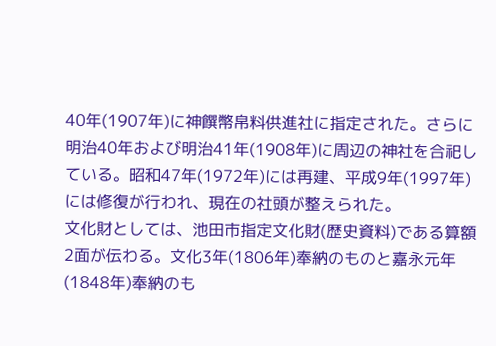40年(1907年)に神饌幣帛料供進社に指定された。さらに明治40年および明治41年(1908年)に周辺の神社を合祀している。昭和47年(1972年)には再建、平成9年(1997年)には修復が行われ、現在の社頭が整えられた。
文化財としては、池田市指定文化財(歴史資料)である算額2面が伝わる。文化3年(1806年)奉納のものと嘉永元年(1848年)奉納のも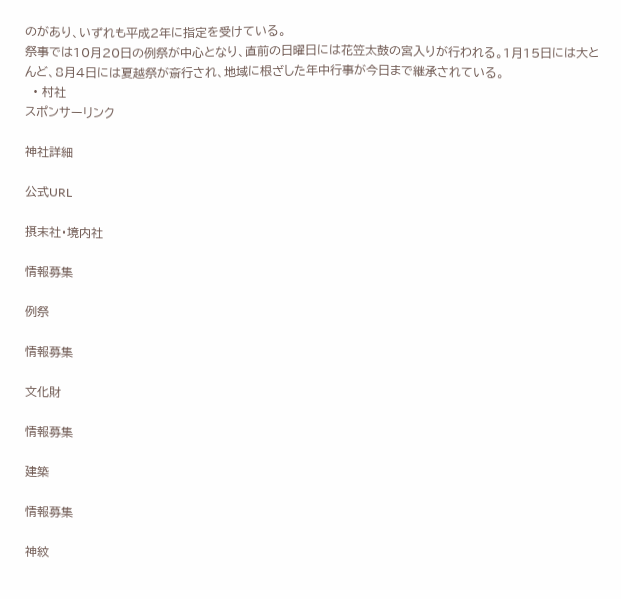のがあり、いずれも平成2年に指定を受けている。
祭事では10月20日の例祭が中心となり、直前の日曜日には花笠太鼓の宮入りが行われる。1月15日には大とんど、8月4日には夏越祭が斎行され、地域に根ざした年中行事が今日まで継承されている。
  • 村社
スポンサーリンク

神社詳細

公式URL

摂末社・境内社

情報募集

例祭

情報募集

文化財

情報募集

建築

情報募集

神紋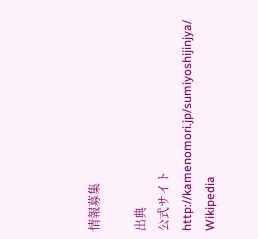情報募集

出典
公式サイト
http://kamenomori.jp/sumiyoshijinjya/
Wikipedia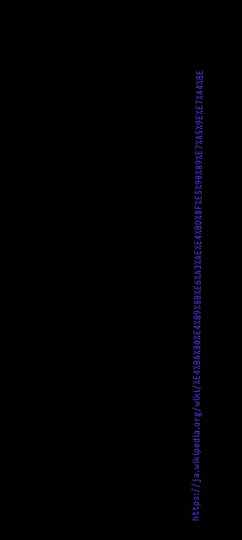https://ja.wikipedia.org/wiki/%E4%BA%80%E4%B9%8B%E6%A3%AE%E4%BD%8F%E5%90%89%E7%A5%9E%E7%A4%BE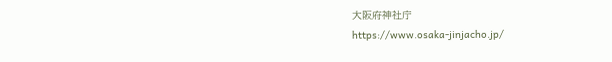大阪府神社庁
https://www.osaka-jinjacho.jp/